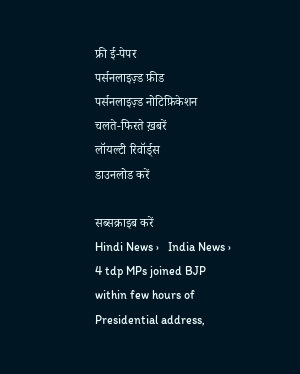फ्री ई-पेपर
पर्सनलाइज़्ड फ़ीड
पर्सनलाइज़्ड नोटिफ़िकेशन
चलते-फिरते ख़बरें
लॉयल्टी रिवॉर्ड्स
डाउनलोड करें

सब्सक्राइब करें
Hindi News ›   India News ›   4 tdp MPs joined BJP within few hours of Presidential address,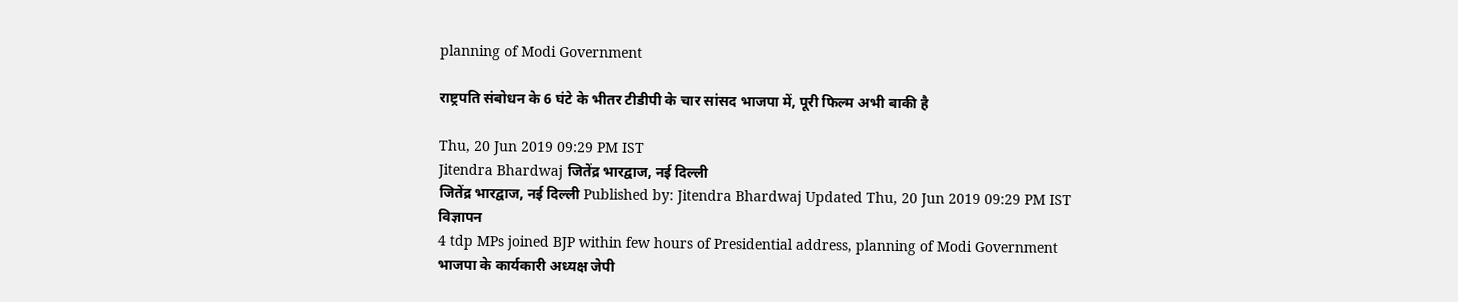planning of Modi Government

राष्ट्रपति संबोधन के 6 घंटे के भीतर टीडीपी के चार सांसद भाजपा में, पूरी फिल्म अभी बाकी है

Thu, 20 Jun 2019 09:29 PM IST
Jitendra Bhardwaj जितेंद्र भारद्वाज, नई दिल्ली
जितेंद्र भारद्वाज, नई दिल्ली Published by: Jitendra Bhardwaj Updated Thu, 20 Jun 2019 09:29 PM IST
विज्ञापन
4 tdp MPs joined BJP within few hours of Presidential address, planning of Modi Government
भाजपा के कार्यकारी अध्यक्ष जेपी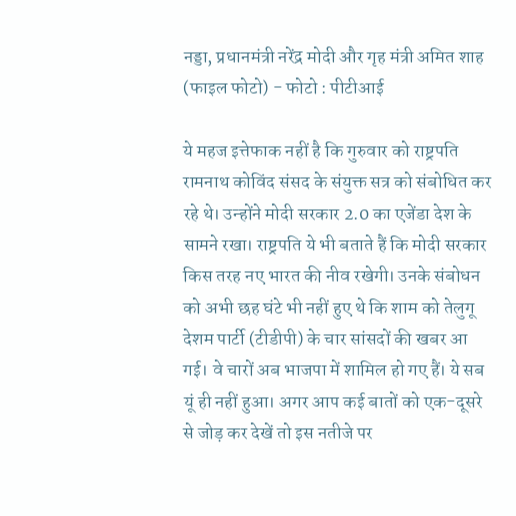नड्डा, प्रधानमंत्री नरेंद्र मोदी और गृह मंत्री अमित शाह (फाइल फोटो) - फोटो : पीटीआई

ये महज इत्तेफाक नहीं है कि गुरुवार को राष्ट्रपति रामनाथ कोविंद संसद के संयुक्त सत्र को संबोधित कर रहे थे। उन्होंने मोदी सरकार 2.0 का एजेंडा देश के सामने रखा। राष्ट्रपति ये भी बताते हैं कि मोदी सरकार किस तरह नए भारत की नीव रखेगी। उनके संबोधन को अभी छह घंटे भी नहीं हुए थे कि शाम को तेलुगू देशम पार्टी (टीडीपी) के चार सांसदों की खबर आ गई। वे चारों अब भाजपा में शामिल हो गए हैं। ये सब यूं ही नहीं हुआ। अगर आप कई बातों को एक-दूसरे से जोड़ कर देखें तो इस नतीजे पर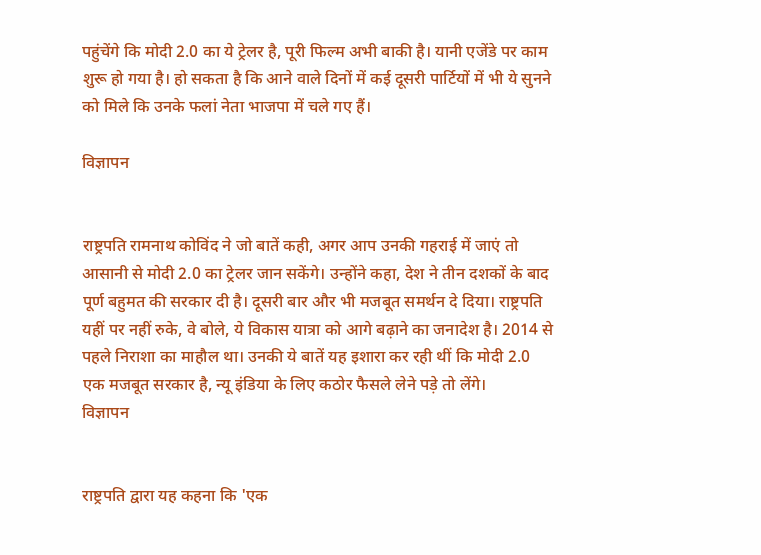पहुंचेंगे कि मोदी 2.0 का ये ट्रेलर है, पूरी फिल्म अभी बाकी है। यानी एजेंडे पर काम शुरू हो गया है। हो सकता है कि आने वाले दिनों में कई दूसरी पार्टियों में भी ये सुनने को मिले कि उनके फलां नेता भाजपा में चले गए हैं।

विज्ञापन


राष्ट्रपति रामनाथ कोविंद ने जो बातें कही, अगर आप उनकी गहराई में जाएं तो आसानी से मोदी 2.0 का ट्रेलर जान सकेंगे। उन्होंने कहा, देश ने तीन दशकों के बाद पूर्ण बहुमत की सरकार दी है। दूसरी बार और भी मजबूत समर्थन दे दिया। राष्ट्रपति यहीं पर नहीं रुके, वे बोले, ये विकास यात्रा को आगे बढ़ाने का जनादेश है। 2014 से पहले निराशा का माहौल था। उनकी ये बातें यह इशारा कर रही थीं कि मोदी 2.0 एक मजबूत सरकार है, न्यू इंडिया के लिए कठोर फैसले लेने पड़े तो लेंगे।
विज्ञापन


राष्ट्रपति द्वारा यह कहना कि 'एक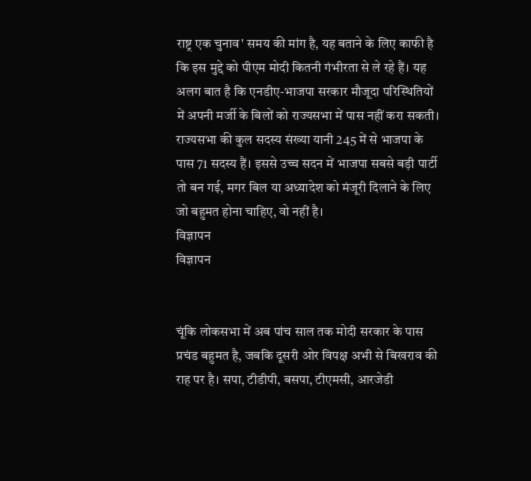राष्ट्र एक चुनाव' समय की मांग है, यह बताने के लिए काफी है कि इस मुद्दे को पीएम मोदी कितनी गंभीरता से ले रहे हैं। यह अलग बात है कि एनडीए-भाजपा सरकार मौजूदा परिस्थितियों में अपनी मर्जी के बिलों को राज्यसभा में पास नहीं करा सकती। राज्यसभा की कुल सदस्य संख्या यानी 245 में से भाजपा के पास 71 सदस्य हैं। इससे उच्च सदन में भाजपा सबसे बड़ी पार्टी तो बन गई, मगर बिल या अध्यादेश को मंजूरी दिलाने के लिए जो बहुमत होना चाहिए, वो नहीं है।
विज्ञापन
विज्ञापन


चूंकि लोकसभा में अब पांच साल तक मोदी सरकार के पास प्रचंड बहुमत है, जबकि दूसरी ओर विपक्ष अभी से बिखराव की राह पर है। सपा, टीडीपी, बसपा, टीएमसी, आरजेडी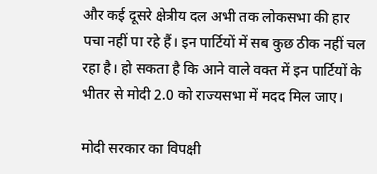और कई दूसरे क्षेत्रीय दल अभी तक लोकसभा की हार पचा नहीं पा रहे हैं। इन पार्टियों में सब कुछ ठीक नहीं चल रहा है। हो सकता है कि आने वाले वक्त में इन पार्टियों के भीतर से मोदी 2.0 को राज्यसभा में मदद मिल जाए।

मोदी सरकार का विपक्षी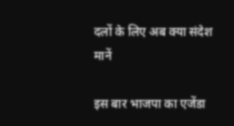दलों के लिए अब क्या संदेश मानें

इस बार भाजपा का एजेंडा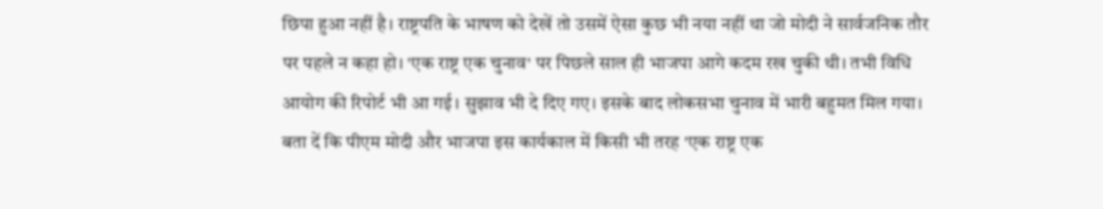छिपा हुआ नहीं है। राष्ट्रपति के भाषण को देखें तो उसमें ऐसा कुछ भी नया नहीं था जो मोदी ने सार्वजनिक तौर पर पहले न कहा हो। 'एक राष्ट्र एक चुनाव' पर पिछले साल ही भाजपा आगे कदम रख चुकी थी। तभी विधि आयोग की रिपोर्ट भी आ गई। सुझाव भी दे दिए गए। इसके बाद लोकसभा चुनाव में भारी बहुमत मिल गया। बता दें कि पीएम मोदी और भाजपा इस कार्यकाल में किसी भी तरह 'एक राष्ट्र एक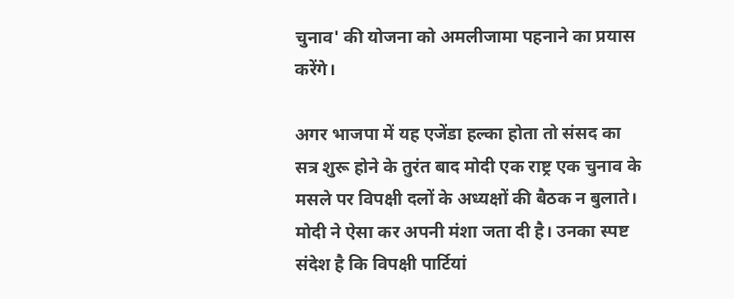चुनाव' की योजना को अमलीजामा पहनाने का प्रयास करेंगे।

अगर भाजपा में यह एजेंडा हल्का होता तो संसद का सत्र शुरू होने के तुरंत बाद मोदी एक राष्ट्र एक चुनाव के मसले पर विपक्षी दलों के अध्यक्षों की बैठक न बुलाते। मोदी ने ऐसा कर अपनी मंशा जता दी है। उनका स्पष्ट संदेश है कि विपक्षी पार्टियां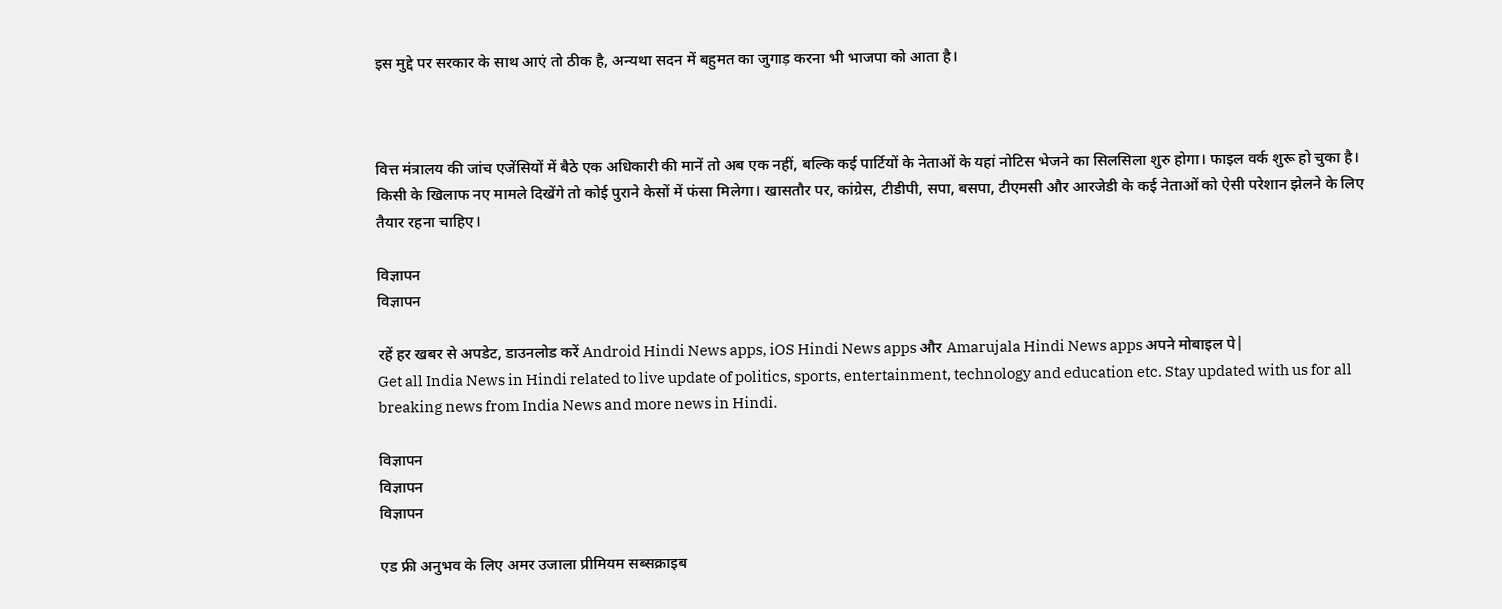इस मुद्दे पर सरकार के साथ आएं तो ठीक है, अन्यथा सदन में बहुमत का जुगाड़ करना भी भाजपा को आता है।



वित्त मंत्रालय की जांच एजेंसियों में बैठे एक अधिकारी की मानें तो अब एक नहीं, बल्कि कई पार्टियों के नेताओं के यहां नोटिस भेजने का सिलसिला शुरु होगा। फाइल वर्क शुरू हो चुका है। किसी के खिलाफ नए मामले दिखेंगे तो कोई पुराने केसों में फंसा मिलेगा। खासतौर पर, कांग्रेस, टीडीपी, सपा, बसपा, टीएमसी और आरजेडी के कई नेताओं को ऐसी परेशान झेलने के लिए तैयार रहना चाहिए।

विज्ञापन
विज्ञापन

रहें हर खबर से अपडेट, डाउनलोड करें Android Hindi News apps, iOS Hindi News apps और Amarujala Hindi News apps अपने मोबाइल पे|
Get all India News in Hindi related to live update of politics, sports, entertainment, technology and education etc. Stay updated with us for all breaking news from India News and more news in Hindi.

विज्ञापन
विज्ञापन
विज्ञापन

एड फ्री अनुभव के लिए अमर उजाला प्रीमियम सब्सक्राइब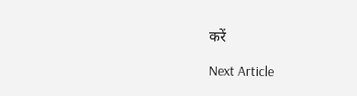करें

Next Article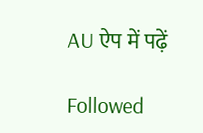AU ऐप में पढ़ें

Followed